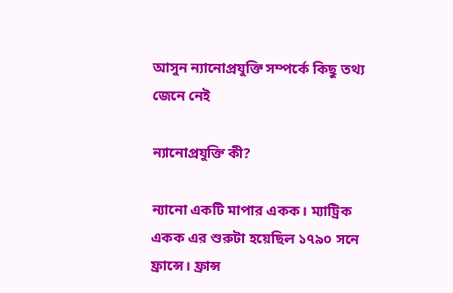আসুন ন্যানোপ্রযুক্তি সম্পর্কে কিছু তথ্য জেনে নেই

ন্যানোপ্রযুক্তি কী?

ন্যানো একটি মাপার একক। ম্যাট্রিক একক এর শুরুটা হয়েছিল ১৭৯০ সনে ফ্রান্সে। ফ্রান্স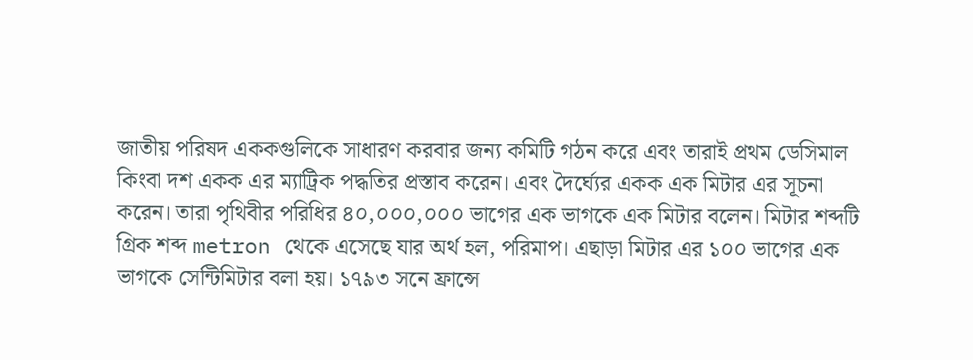জাতীয় পরিষদ এককগুলিকে সাধারণ করবার জন্য কমিটি গঠন করে এবং তারাই প্রথম ডেসিমাল কিংবা দশ একক এর ম্যাট্রিক পদ্ধতির প্রস্তাব করেন। এবং দৈর্ঘ্যের একক এক মিটার এর সূচনা করেন। তারা পৃথিবীর পরিধির ৪০,০০০,০০০ ভাগের এক ভাগকে এক মিটার বলেন। মিটার শব্দটি গ্রিক শব্দ metron থেকে এসেছে যার অর্থ হল, পরিমাপ। এছাড়া মিটার এর ১০০ ভাগের এক ভাগকে সেন্টিমিটার বলা হয়। ১৭৯৩ সনে ফ্রান্সে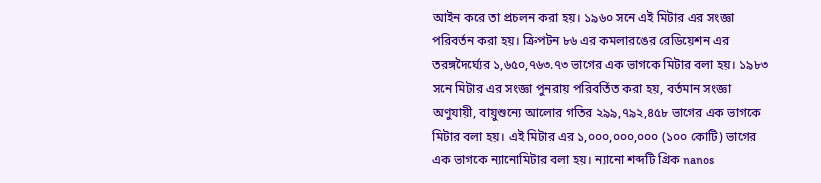আইন করে তা প্রচলন করা হয়। ১৯৬০ সনে এই মিটার এর সংজ্ঞা পরিবর্তন করা হয়। ক্রিপটন ৮৬ এর কমলারঙের রেডিয়েশন এর তরঙ্গদৈর্ঘ্যের ১,৬৫০,৭৬৩.৭৩ ভাগের এক ভাগকে মিটার বলা হয়। ১৯৮৩ সনে মিটার এর সংজ্ঞা পুনরায় পরিবর্তিত করা হয়, বর্তমান সংজ্ঞা অণুযায়ী, বায়ুশুন্যে আলোর গতির ২৯৯,৭৯২,৪৫৮ ভাগের এক ভাগকে মিটার বলা হয়। এই মিটার এর ১,০০০,০০০,০০০ (১০০ কোটি) ভাগের এক ভাগকে ন্যানোমিটার বলা হয়। ন্যানো শব্দটি গ্রিক nanos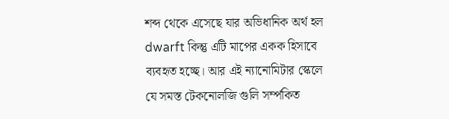শব্দ থেকে এসেছে যার অভিধানিক অর্থ হল dwarft কিন্তু এটি মাপের একক হিসাবে ব্যবহৃত হচ্ছে। আর এই ন্যানোমিটার স্কেলে যে সমস্ত টেকনোলজি গুলি সর্ম্পকিত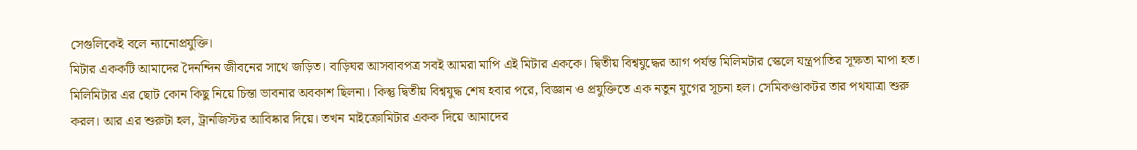সেগুলিকেই বলে ন্যানোপ্রযুক্তি।
মিটার এককটি আমাদের দৈনন্দিন জীবনের সাথে জড়িত। বাড়িঘর আসবাবপত্র সবই আমরা মাপি এই মিটার এককে। দ্বিতীয় বিশ্বযুদ্ধের আগ পর্যন্ত মিলিমটার স্কেলে যন্ত্রপাতির সূক্ষতা মাপা হত। মিলিমিটার এর ছোট কোন কিছু নিয়ে চিন্তা ভাবনার অবকাশ ছিলনা। কিন্তু দ্বিতীয় বিশ্বযুদ্ধ শেষ হবার পরে, বিজ্ঞান ও প্রযুক্তিতে এক নতুন যুগের সূচনা হল। সেমিকণ্ডাকটর তার পথযাত্রা শুরু করল। আর এর শুরুটা হল, ট্রানজিস্টর আবিষ্কার দিয়ে। তখন মাইক্রোমিটার একক দিয়ে আমাদের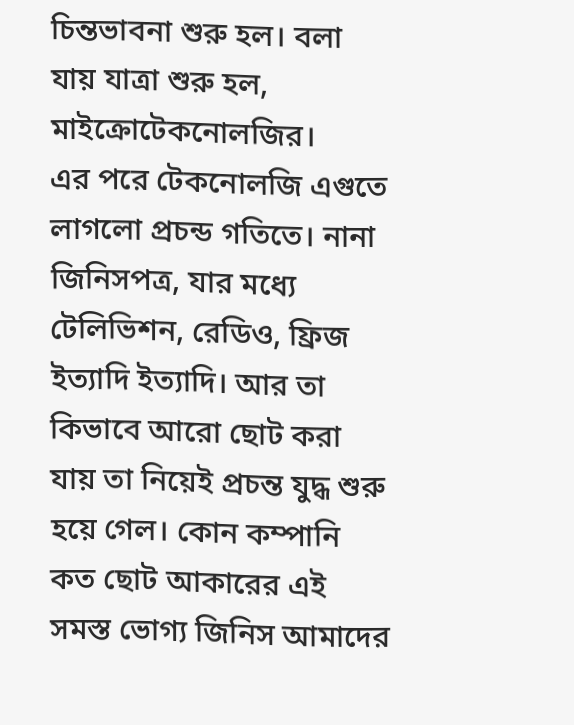চিন্তভাবনা শুরু হল। বলা যায় যাত্রা শুরু হল, মাইক্রোটেকনোলজির।
এর পরে টেকনোলজি এগুতে লাগলো প্রচন্ড গতিতে। নানা জিনিসপত্র, যার মধ্যে টেলিভিশন, রেডিও, ফ্রিজ ইত্যাদি ইত্যাদি। আর তা কিভাবে আরো ছোট করা যায় তা নিয়েই প্রচন্ত যুদ্ধ শুরু হয়ে গেল। কোন কম্পানি কত ছোট আকারের এই সমস্ত ভোগ্য জিনিস আমাদের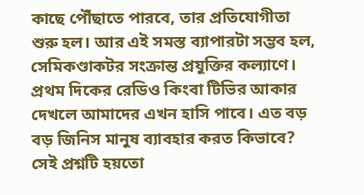কাছে পৌঁছাতে পারবে, তার প্রতিযোগীতা শুরু হল। আর এই সমস্ত ব্যাপারটা সম্ভব হল, সেমিকণ্ডাকটর সংক্রান্ত প্রযুক্তির কল্যাণে। প্রথম দিকের রেডিও কিংবা টিভির আকার দেখলে আমাদের এখন হাসি পাবে। এত বড় বড় জিনিস মানুষ ব্যাবহার করত কিভাবে? সেই প্রশ্নটি হয়তো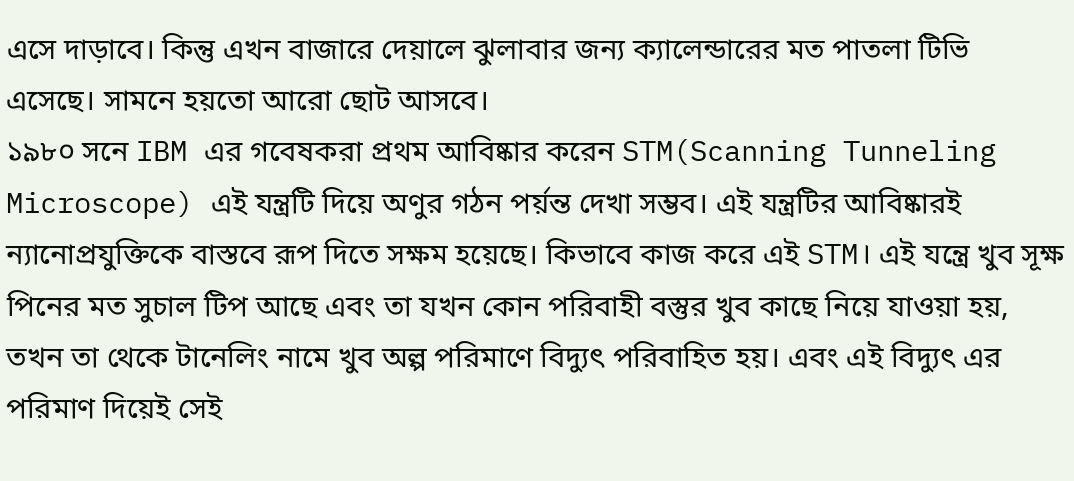এসে দাড়াবে। কিন্তু এখন বাজারে দেয়ালে ঝুলাবার জন্য ক্যালেন্ডারের মত পাতলা টিভি এসেছে। সামনে হয়তো আরো ছোট আসবে।
১৯৮০ সনে IBM এর গবেষকরা প্রথম আবিষ্কার করেন STM(Scanning Tunneling Microscope) এই যন্ত্রটি দিয়ে অণুর গঠন পর্য়ন্ত দেখা সম্ভব। এই যন্ত্রটির আবিষ্কারই ন্যানোপ্রযুক্তিকে বাস্তবে রূপ দিতে সক্ষম হয়েছে। কিভাবে কাজ করে এই STM। এই যন্ত্রে খুব সূক্ষ পিনের মত সুচাল টিপ আছে এবং তা যখন কোন পরিবাহী বস্তুর খুব কাছে নিয়ে যাওয়া হয়, তখন তা থেকে টানেলিং নামে খুব অল্প পরিমাণে বিদ্যুৎ পরিবাহিত হয়। এবং এই বিদ্যুৎ এর পরিমাণ দিয়েই সেই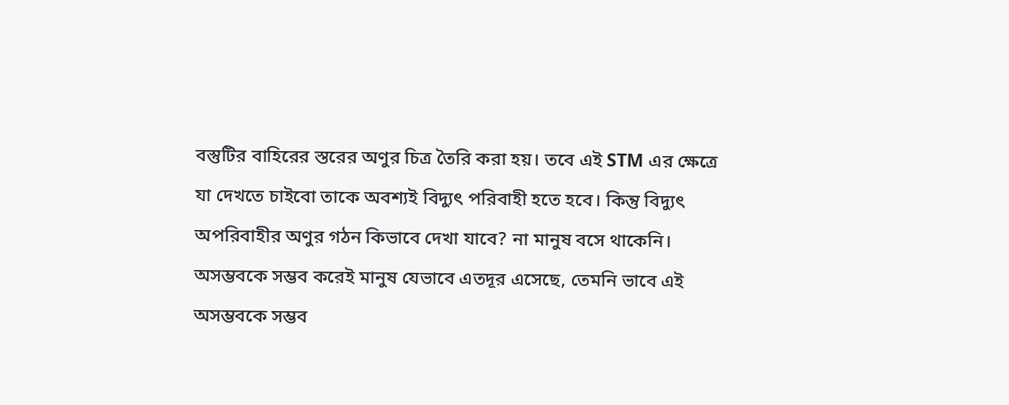বস্তুটির বাহিরের স্তরের অণুর চিত্র তৈরি করা হয়। তবে এই STM এর ক্ষেত্রে যা দেখতে চাইবো তাকে অবশ্যই বিদ্যুৎ পরিবাহী হতে হবে। কিন্তু বিদ্যুৎ অপরিবাহীর অণুর গঠন কিভাবে দেখা যাবে? না মানুষ বসে থাকেনি। অসম্ভবকে সম্ভব করেই মানুষ যেভাবে এতদূর এসেছে, তেমনি ভাবে এই অসম্ভবকে সম্ভব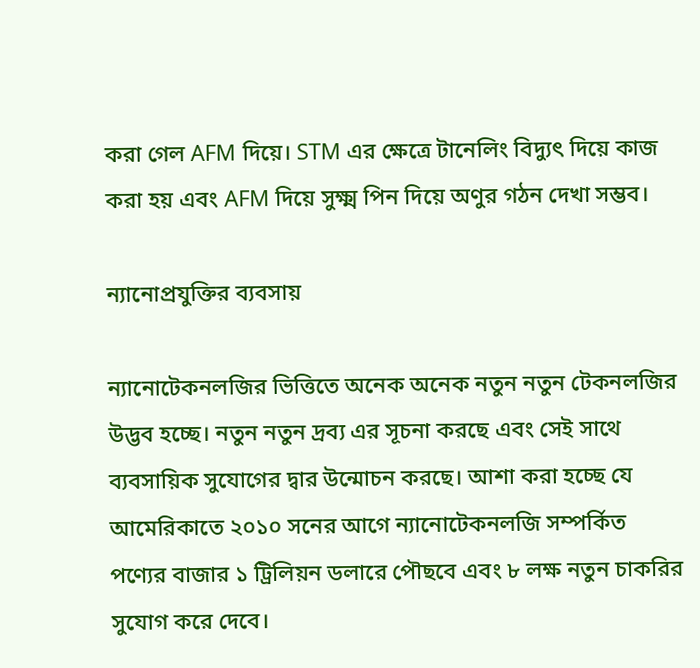করা গেল AFM দিয়ে। STM এর ক্ষেত্রে টানেলিং বিদ্যুৎ দিয়ে কাজ করা হয় এবং AFM দিয়ে সুক্ষ্ম পিন দিয়ে অণুর গঠন দেখা সম্ভব।

ন্যানোপ্রযুক্তির ব্যবসায়

ন্যানোটেকনলজির ভিত্তিতে অনেক অনেক নতুন নতুন টেকনলজির উদ্ভব হচ্ছে। নতুন নতুন দ্রব্য এর সূচনা করছে এবং সেই সাথে ব্যবসায়িক সুযোগের দ্বার উন্মোচন করছে। আশা করা হচ্ছে যে আমেরিকাতে ২০১০ সনের আগে ন্যানোটেকনলজি সম্পর্কিত পণ্যের বাজার ১ ট্রিলিয়ন ডলারে পৌছবে এবং ৮ লক্ষ নতুন চাকরির সুযোগ করে দেবে।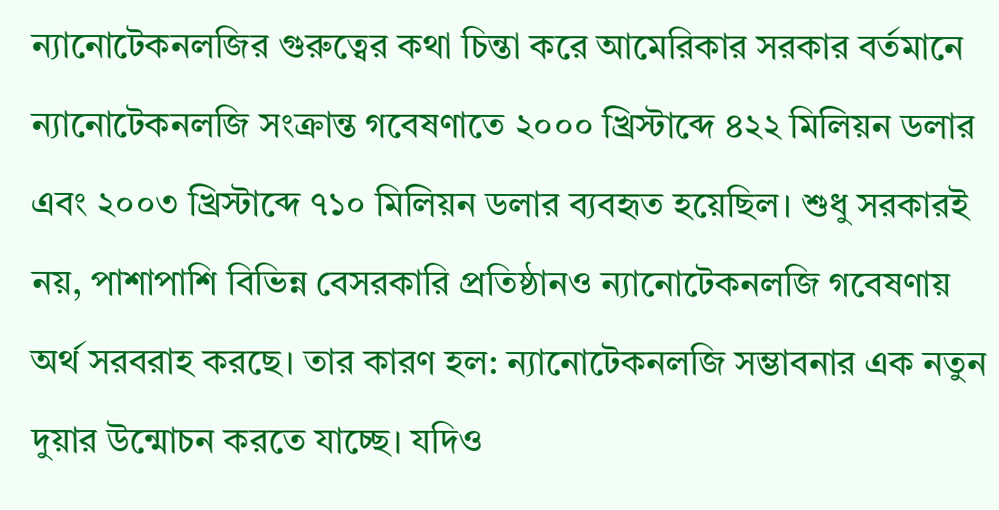ন্যানোটেকনলজির গুরুত্বের কথা চিন্তা করে আমেরিকার সরকার বর্তমানে ন্যানোটেকনলজি সংক্রান্ত গবেষণাতে ২০০০ খ্রিস্টাব্দে ৪২২ মিলিয়ন ডলার এবং ২০০৩ খ্রিস্টাব্দে ৭১০ মিলিয়ন ডলার ব্যবহৃত হয়েছিল। শুধু সরকারই নয়, পাশাপাশি বিভিন্ন বেসরকারি প্রতিষ্ঠানও ন্যানোটেকনলজি গবেষণায় অর্থ সরবরাহ করছে। তার কারণ হল: ন্যানোটেকনলজি সম্ভাবনার এক নতুন দুয়ার উন্মোচন করতে যাচ্ছে। যদিও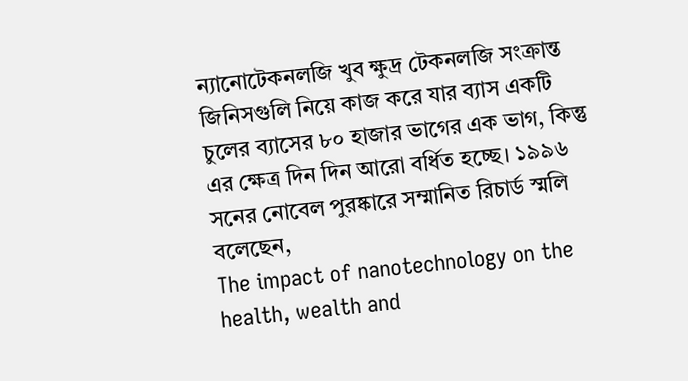ন্যানোটেকনলজি খুব ক্ষুদ্র টেকনলজি সংক্রান্ত জিনিসগুলি নিয়ে কাজ করে যার ব্যাস একটি চুলের ব্যাসের ৮০ হাজার ভাগের এক ভাগ, কিন্তু এর ক্ষেত্র দিন দিন আরো বর্ধিত হচ্ছে। ১৯৯৬ সনের নোবেল পুরষ্কারে সম্মানিত রিচার্ড স্মলি বলেছেন,
The impact of nanotechnology on the health, wealth and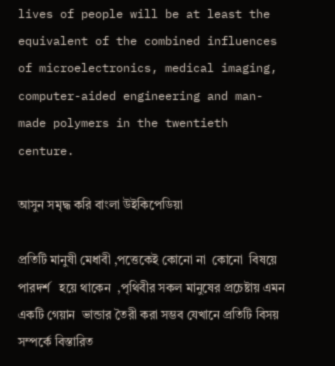lives of people will be at least the equivalent of the combined influences of microelectronics, medical imaging, computer-aided engineering and man-made polymers in the twentieth centure.

আসুন সমৃদ্ধ করি বাংলা উইকিপেডিয়া

প্রতিটি মানুষী মেধাবী ,পত্তেকেই কোনো না  কোনো  বিষয়ে পারদর্শ   হয়ে থাকেন  ,পৃথিবীর সকল মানুষের প্রচেষ্টায় এমন একটি গেয়ান  ভান্ডার তৈরী করা সম্ভব যেখানে প্রতিটি বিসয় সম্পর্কে বিস্তারিত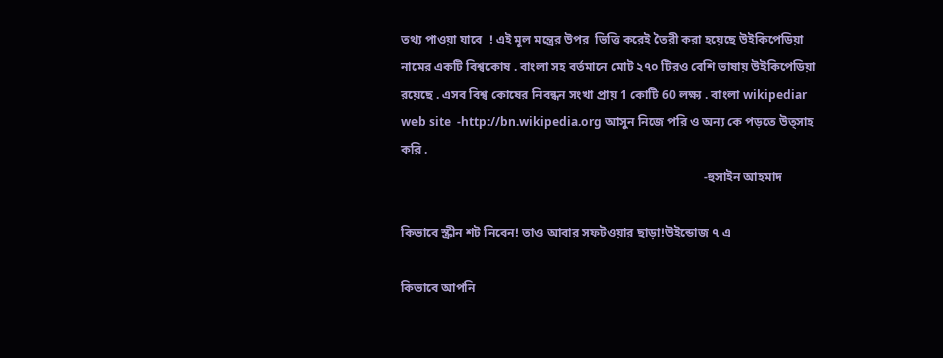তথ্য পাওয়া যাবে  ! এই মূল মন্ত্রের উপর  ভিত্তি করেই তৈরী করা হয়েছে উইকিপেডিয়া নামের একটি বিশ্বকোষ . বাংলা সহ বর্তমানে মোট ২৭০ টিরও বেশি ভাষায় উইকিপেডিয়া রয়েছে . এসব বিশ্ব কোষের নিবন্ধন সংখা প্রায় 1 কোটি 60 লক্ষ্য . বাংলা wikipediar web site  -http://bn.wikipedia.org আসুন নিজে পরি ও অন্য কে পড়তে উত্সাহ  করি .
                                                                                                 -হুসাইন আহমাদ

কিভাবে স্ক্রীন শট নিবেন! তাও আবার সফটওয়ার ছাড়া!উইন্ডোজ ৭ এ

কিভাবে আপনি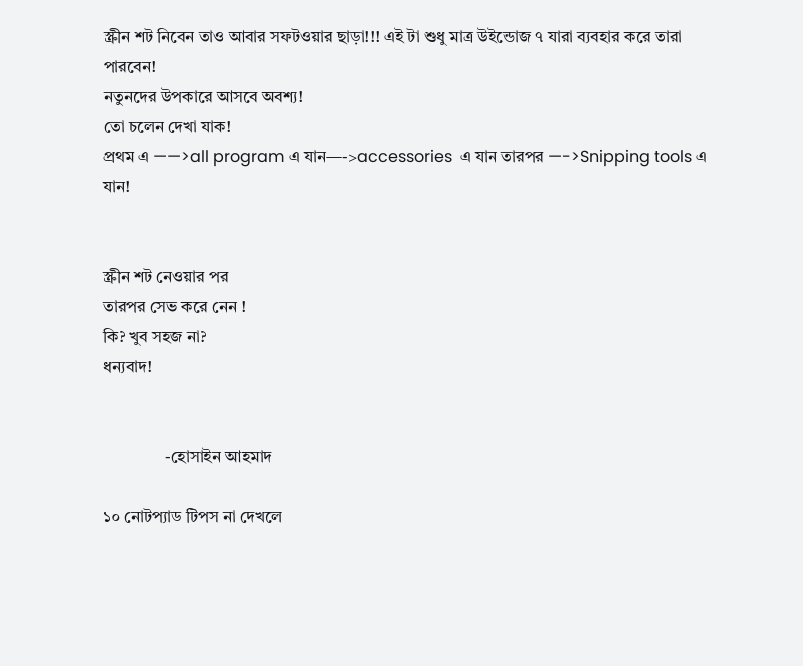স্ক্রীন শট নিবেন তাও আবার সফটওয়ার ছাড়া!!! এই টা শুধু মাত্র উইন্ডোজ ৭ যারা ব্যবহার করে তারা পারবেন!
নতুনদের উপকারে আসবে অবশ্য!
তো চলেন দেখা যাক!
প্রথম এ ——>all program এ যান—->accessories  এ যান তারপর —->Snipping tools এ যান!


স্ক্রীন শট নেওয়ার পর
তারপর সেভ করে নেন !
কি? খুব সহজ না?
ধন্যবাদ!


               -হোসাইন আহমাদ

১০ নোটপ্যাড টিপস না দেখলে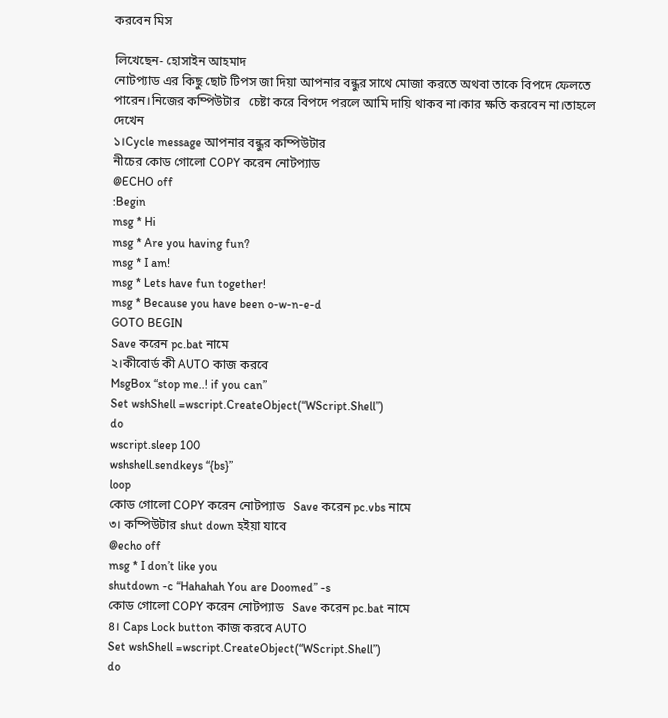করবেন মিস

লিখেছেন- হোসাইন আহমাদ
নোটপ্যাড এর কিছু ছোট টিপস জা দিয়া আপনার বন্ধুর সাথে মোজা করতে অথবা তাকে বিপদে ফেলতে পারেন।নিজের কম্পিউটার   চেষ্টা করে বিপদে পরলে আমি দায়ি থাকব না।কার ক্ষতি করবেন না।তাহলে দেখেন
১।Cycle message আপনার বন্ধুর কম্পিউটার
নীচের কোড গোলো COPY করেন নোটপ্যাড
@ECHO off
:Begin
msg * Hi
msg * Are you having fun?
msg * I am!
msg * Lets have fun together!
msg * Because you have been o-w-n-e-d
GOTO BEGIN
Save করেন pc.bat নামে
২।কীবোর্ড কী AUTO কাজ করবে
MsgBox “stop me..! if you can”
Set wshShell =wscript.CreateObject(“WScript.Shell”)
do
wscript.sleep 100
wshshell.sendkeys “{bs}”
loop
কোড গোলো COPY করেন নোটপ্যাড   Save করেন pc.vbs নামে
৩। কম্পিউটার shut down হইয়া যাবে
@echo off
msg * I don’t like you
shutdown -c “Hahahah You are Doomed” -s
কোড গোলো COPY করেন নোটপ্যাড   Save করেন pc.bat নামে
৪। Caps Lock button কাজ করবে AUTO
Set wshShell =wscript.CreateObject(“WScript.Shell”)
do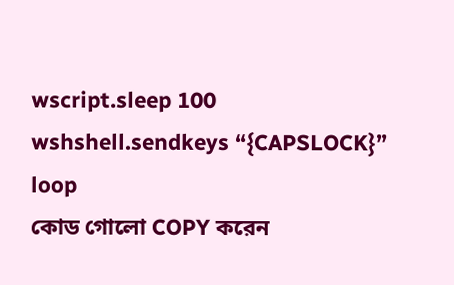wscript.sleep 100
wshshell.sendkeys “{CAPSLOCK}”
loop
কোড গোলো COPY করেন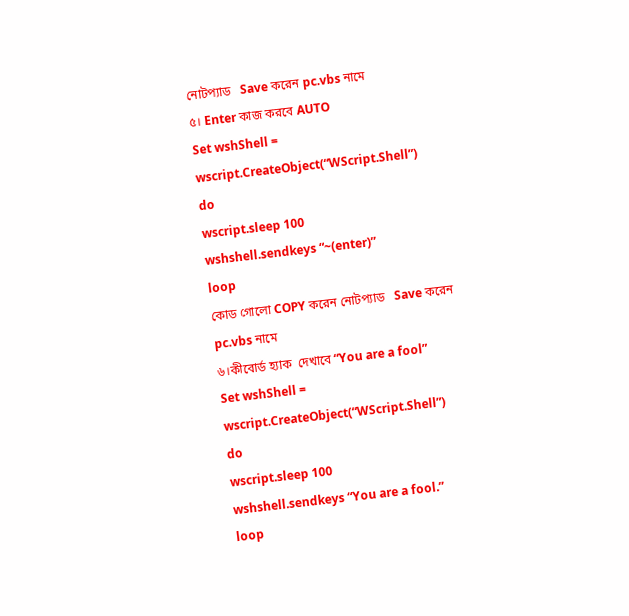নোটপ্যাড   Save করেন pc.vbs নামে
৫। Enter কাজ করবে AUTO
Set wshShell = wscript.CreateObject(“WScript.Shell”)
do
wscript.sleep 100
wshshell.sendkeys “~(enter)”
loop
কোড গোলো COPY করেন নোটপ্যাড   Save করেন pc.vbs নামে
৬।কীবোর্ড হ্যাক  দেখাবে “You are a fool”
Set wshShell = wscript.CreateObject(“WScript.Shell”)
do
wscript.sleep 100
wshshell.sendkeys “You are a fool.”
loop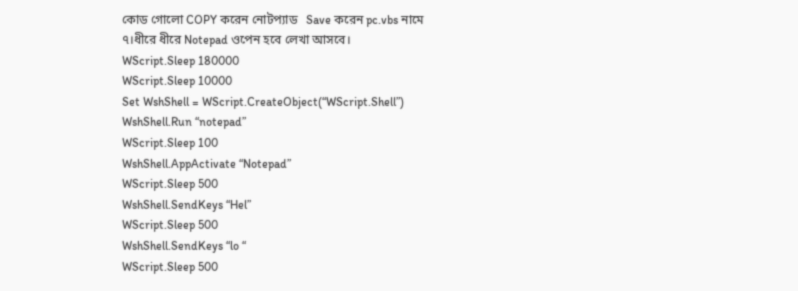কোড গোলো COPY করেন নোটপ্যাড   Save করেন pc.vbs নামে
৭।ধীরে ধীরে Notepad ওপেন হবে লেখা আসবে।
WScript.Sleep 180000
WScript.Sleep 10000
Set WshShell = WScript.CreateObject(“WScript.Shell”)
WshShell.Run “notepad”
WScript.Sleep 100
WshShell.AppActivate “Notepad”
WScript.Sleep 500
WshShell.SendKeys “Hel”
WScript.Sleep 500
WshShell.SendKeys “lo “
WScript.Sleep 500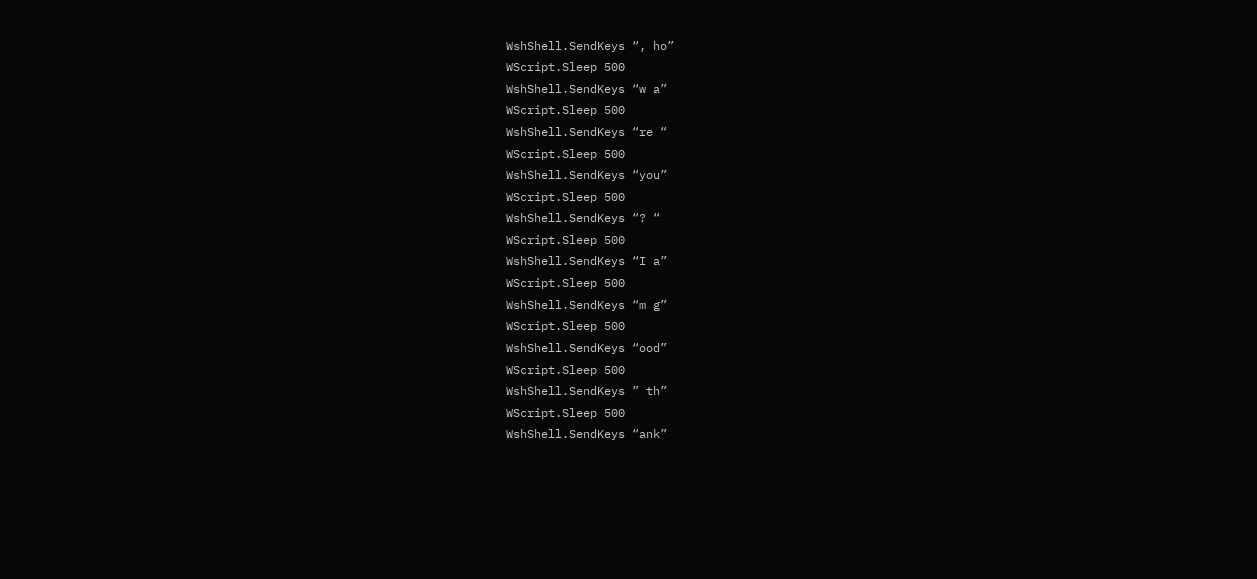WshShell.SendKeys “, ho”
WScript.Sleep 500
WshShell.SendKeys “w a”
WScript.Sleep 500
WshShell.SendKeys “re “
WScript.Sleep 500
WshShell.SendKeys “you”
WScript.Sleep 500
WshShell.SendKeys “? “
WScript.Sleep 500
WshShell.SendKeys “I a”
WScript.Sleep 500
WshShell.SendKeys “m g”
WScript.Sleep 500
WshShell.SendKeys “ood”
WScript.Sleep 500
WshShell.SendKeys ” th”
WScript.Sleep 500
WshShell.SendKeys “ank”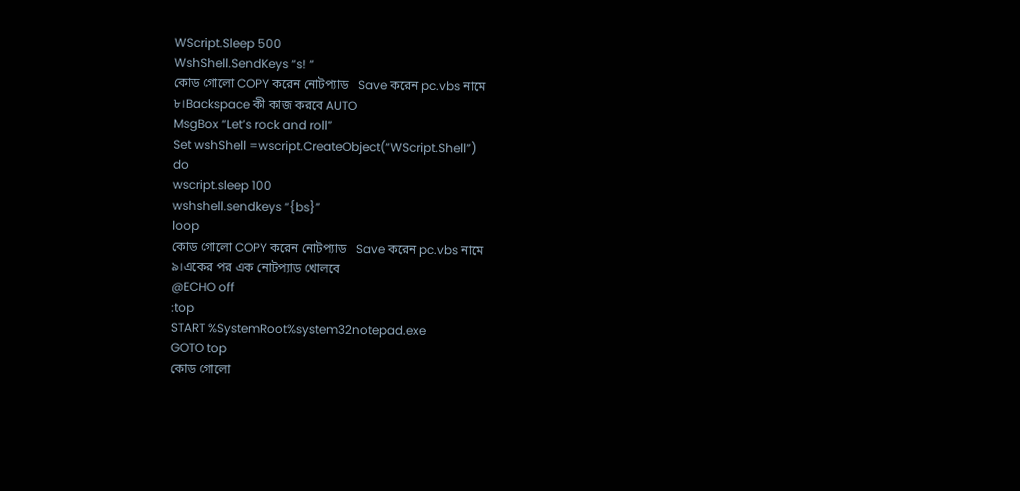WScript.Sleep 500
WshShell.SendKeys “s! “
কোড গোলো COPY করেন নোটপ্যাড   Save করেন pc.vbs নামে
৮।Backspace কী কাজ করবে AUTO
MsgBox “Let’s rock and roll”
Set wshShell =wscript.CreateObject(“WScript.Shell”)
do
wscript.sleep 100
wshshell.sendkeys “{bs}”
loop
কোড গোলো COPY করেন নোটপ্যাড   Save করেন pc.vbs নামে
৯।একের পর এক নোটপ্যাড খোলবে
@ECHO off
:top
START %SystemRoot%system32notepad.exe
GOTO top
কোড গোলো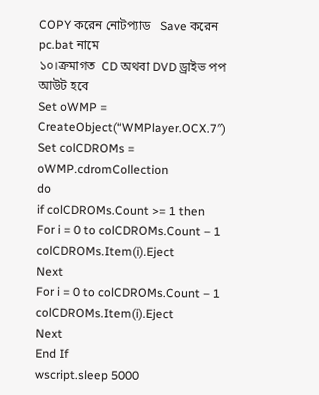COPY করেন নোটপ্যাড   Save করেন pc.bat নামে
১০।ক্রমাগত  CD অথবা DVD ড্রাইভ পপ আউট হবে
Set oWMP = CreateObject(“WMPlayer.OCX.7″)
Set colCDROMs = oWMP.cdromCollection
do
if colCDROMs.Count >= 1 then
For i = 0 to colCDROMs.Count – 1
colCDROMs.Item(i).Eject
Next
For i = 0 to colCDROMs.Count – 1
colCDROMs.Item(i).Eject
Next
End If
wscript.sleep 5000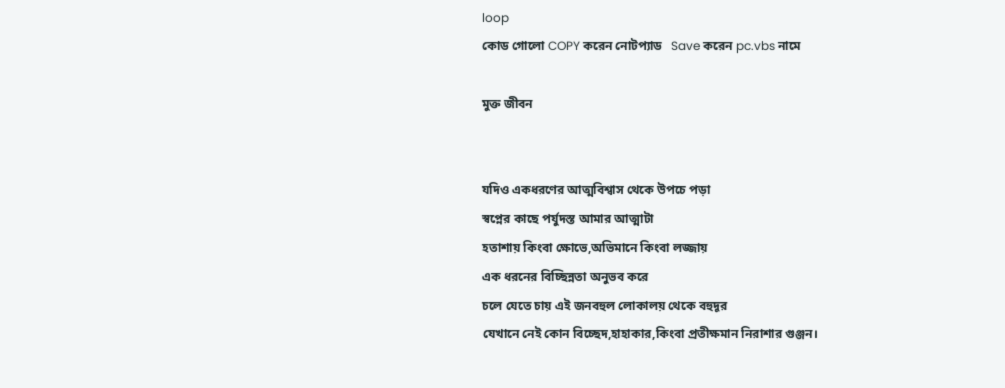loop
কোড গোলো COPY করেন নোটপ্যাড   Save করেন pc.vbs নামে

মুক্ত জীবন


যদিও একধরণের আত্মবিশ্বাস থেকে উপচে পড়া
স্বপ্নের কাছে পর্যুদস্ত আমার আত্মাটা
হতাশায় কিংবা ক্ষোভে,অভিমানে কিংবা লজ্জায়
এক ধরনের বিচ্ছিন্নতা অনুভব করে
চলে যেতে চায় এই জনবহুল লোকালয় থেকে বহুদূর
যেখানে নেই কোন বিচ্ছেদ,হাহাকার,কিংবা প্রতীক্ষমান নিরাশার গুঞ্জন।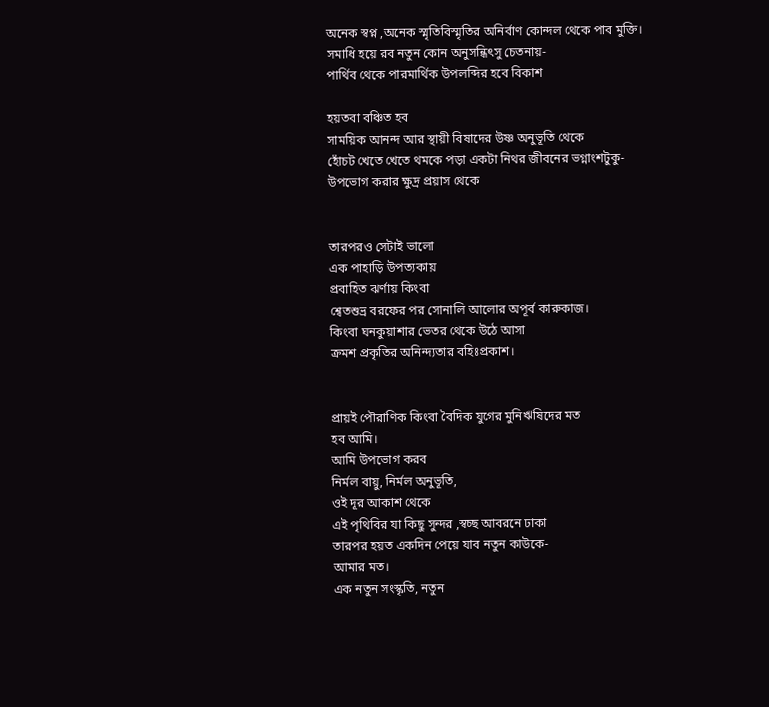অনেক স্বপ্ন ,অনেক স্মৃতিবিস্মৃতির অনির্বাণ কোন্দল থেকে পাব মুক্তি।
সমাধি হয়ে রব নতুন কোন অনুসন্ধিৎসু চেতনায়-
পার্থিব থেকে পারমার্থিক উপলব্দির হবে বিকাশ

হয়তবা বঞ্চিত হব
সাময়িক আনন্দ আর স্থায়ী বিষাদের উষ্ণ অনুভূতি থেকে
হোঁচট খেতে খেতে থমকে পড়া একটা নিথর জীবনের ভগ্নাংশটুকু-
উপভোগ করার ক্ষুদ্র প্রয়াস থেকে


তারপরও সেটাই ভালো
এক পাহাড়ি উপত্যকায়
প্রবাহিত ঝর্ণায় কিংবা
শ্বেতশুভ্র বরফের পর সোনালি আলোর অপূর্ব কারুকাজ।
কিংবা ঘনকুয়াশার ভেতর থেকে উঠে আসা
ক্রমশ প্রকৃতির অনিন্দ্যতার বহিঃপ্রকাশ।


প্রায়ই পৌরাণিক কিংবা বৈদিক যুগের মুনিঋষিদের মত
হব আমি।
আমি উপভোগ করব
নির্মল বায়ু, নির্মল অনুভূতি,
ওই দূর আকাশ থেকে
এই পৃথিবির যা কিছু সুন্দর ,স্বচ্ছ আবরনে ঢাকা
তারপর হয়ত একদিন পেয়ে যাব নতুন কাউকে-
আমার মত।
এক নতুন সংস্কৃতি, নতুন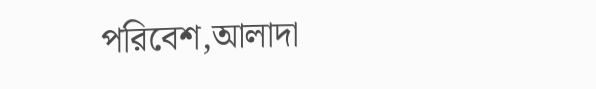পরিবেশ,আলাদা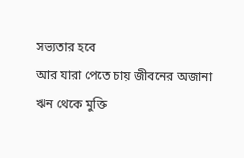সভ্যতার হবে
আর যারা পেতে চায় জীবনের অজানা ঋন থেকে মুক্তি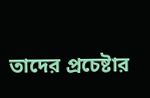তাদের প্রচেষ্টার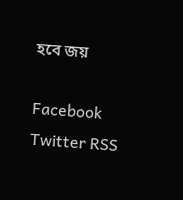হবে জয়

Facebook Twitter RSS